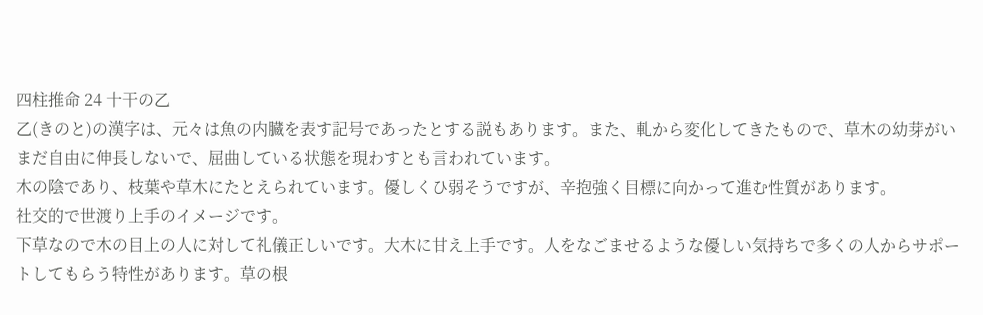四柱推命 24 十干の乙
乙(きのと)の漢字は、元々は魚の内臓を表す記号であったとする説もあります。また、軋から変化してきたもので、草木の幼芽がいまだ自由に伸長しないで、屈曲している状態を現わすとも言われています。
木の陰であり、枝葉や草木にたとえられています。優しくひ弱そうですが、辛抱強く目標に向かって進む性質があります。
社交的で世渡り上手のイメージです。
下草なので木の目上の人に対して礼儀正しいです。大木に甘え上手です。人をなごませるような優しい気持ちで多くの人からサポートしてもらう特性があります。草の根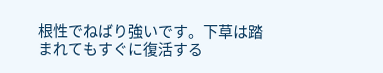根性でねばり強いです。下草は踏まれてもすぐに復活する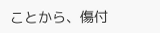ことから、傷付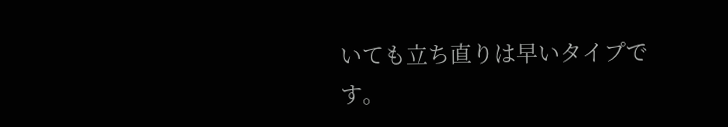いても立ち直りは早いタイプです。